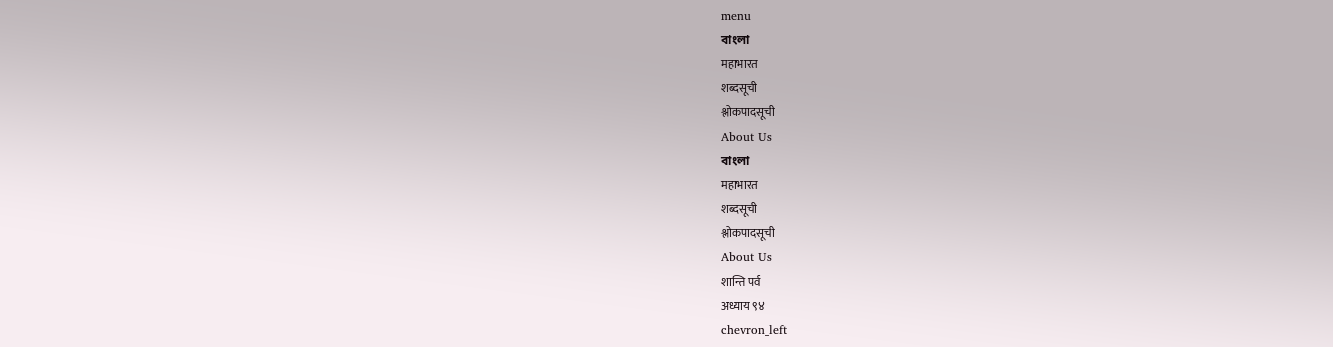menu
বাংলা
महाभारत
शब्दसूची
श्लोकपादसूची
About Us
বাংলা
महाभारत
शब्दसूची
श्लोकपादसूची
About Us
शान्ति पर्व
अध्याय ९४
chevron_left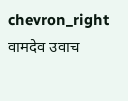chevron_right
वामदेव उवाच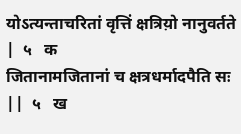योऽत्यन्ताचरितां वृत्तिं क्षत्रिय़ो नानुवर्तते |  ५   क
जितानामजितानां च क्षत्रधर्मादपैति सः ||  ५   ख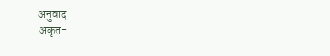अनुवाद
अकृत-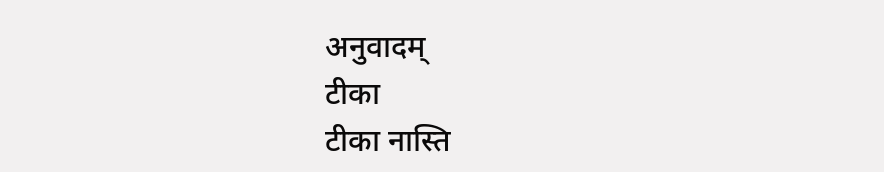अनुवादम्
टीका
टीका नास्ति